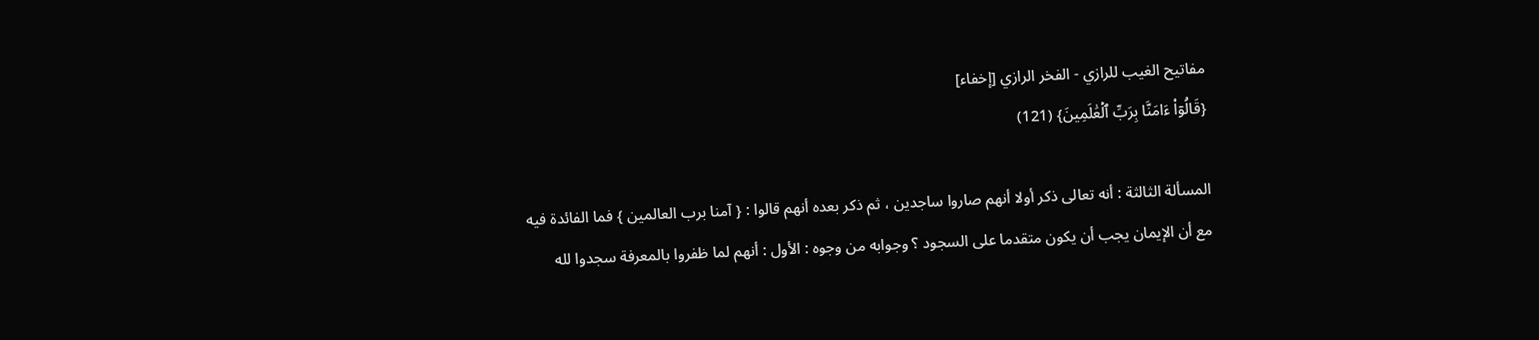مفاتيح الغيب للرازي - الفخر الرازي [إخفاء]
{قَالُوٓاْ ءَامَنَّا بِرَبِّ ٱلۡعَٰلَمِينَ} (121)

المسألة الثالثة : أنه تعالى ذكر أولا أنهم صاروا ساجدين ، ثم ذكر بعده أنهم قالوا : { آمنا برب العالمين } فما الفائدة فيه مع أن الإيمان يجب أن يكون متقدما على السجود ؟ وجوابه من وجوه : الأول : أنهم لما ظفروا بالمعرفة سجدوا لله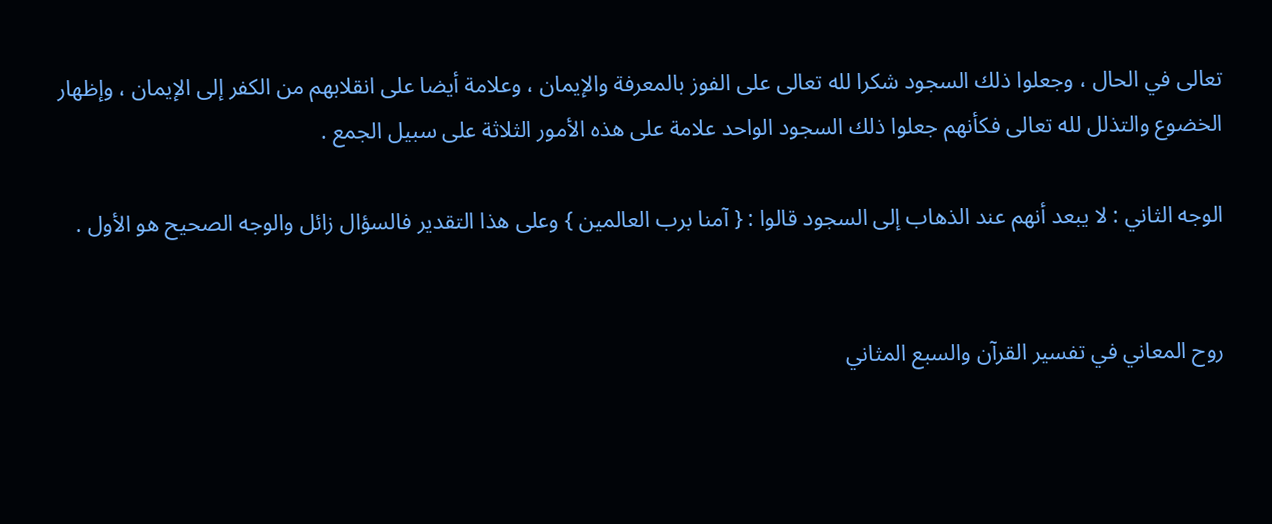تعالى في الحال ، وجعلوا ذلك السجود شكرا لله تعالى على الفوز بالمعرفة والإيمان ، وعلامة أيضا على انقلابهم من الكفر إلى الإيمان ، وإظهار الخضوع والتذلل لله تعالى فكأنهم جعلوا ذلك السجود الواحد علامة على هذه الأمور الثلاثة على سبيل الجمع .

الوجه الثاني : لا يبعد أنهم عند الذهاب إلى السجود قالوا : { آمنا برب العالمين } وعلى هذا التقدير فالسؤال زائل والوجه الصحيح هو الأول .


روح المعاني في تفسير القرآن والسبع المثاني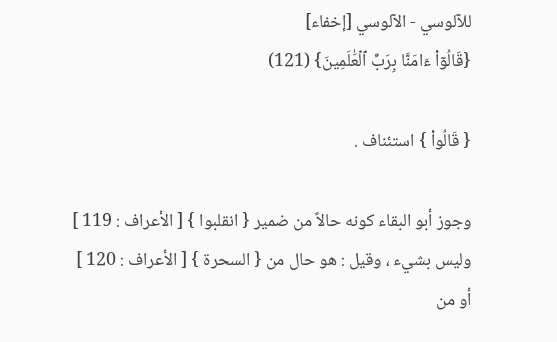للآلوسي - الآلوسي [إخفاء]
{قَالُوٓاْ ءَامَنَّا بِرَبِّ ٱلۡعَٰلَمِينَ} (121)

{ قَالُواْ } استئناف .

وجوز أبو البقاء كونه حالاً من ضمير { انقلبوا } [ الأعراف : 119 ] وليس بشيء ، وقيل : هو حال من { السحرة } [ الأعراف : 120 ] أو من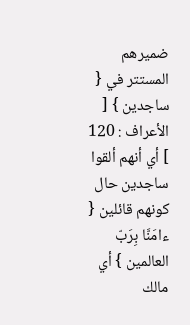ضميرهم المستتر في { ساجدين } [ الأعراف : 120 ] أي أنهم ألقوا ساجدين حال كونهم قائلين { ءامَنَّا بِرَبّ العالمين } أي مالك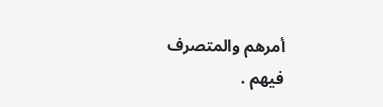أمرهم والمتصرف فيهم .